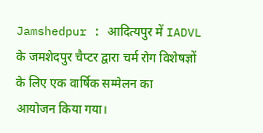Jamshedpur : आदित्यपुर में IADVL के जमशेदपुर चैप्टर द्वारा चर्म रोग विशेषज्ञों के लिए एक वार्षिक सम्मेलन का
आयोजन किया गया।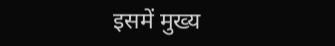इसमें मुख्य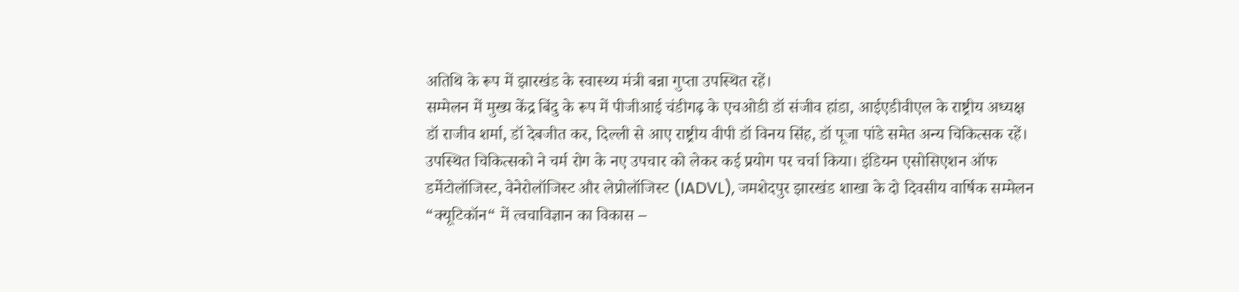अतिथि के रूप में झारखंड के स्वास्थ्य मंत्री बन्ना गुप्ता उपस्थित रहें।
सम्मेलन में मुख्य केंद्र बिंदु के रूप में पीजीआई चंडीगढ़ के एचओडी डॉ संजीव हांडा, आईएडीवीएल के राष्ट्रीय अध्यक्ष
डॉ राजीव शर्मा, डॉ देबजीत कर, दिल्ली से आए राष्ट्रीय वीपी डॉ विनय सिंह, डॉ पूजा पांडे समेत अन्य चिकित्सक रहें।
उपस्थित चिकित्सको ने चर्म रोग के नए उपचार को लेकर कई प्रयोग पर चर्चा किया। इंडियन एसोसिएशन ऑफ
डर्मेटोलॉजिस्ट, वेनेरोलॉजिस्ट और लेप्रोलॉजिस्ट (IADVL), जमशेदपुर झारखंड शाखा के दो दिवसीय वार्षिक सम्मेलन
“क्यूटिकॉन“ में त्वचाविज्ञान का विकास –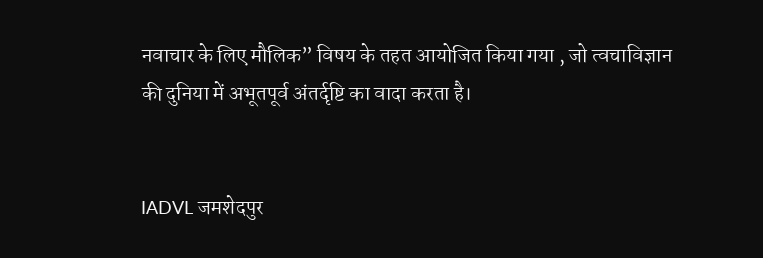नवाचार के लिए मौलिक” विषय के तहत आयोजित किया गया , जो त्वचाविज्ञान
की दुनिया में अभूतपूर्व अंतर्दृष्टि का वादा करता है।


IADVL जमशेदपुर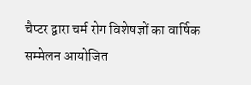चैप्टर द्वारा चर्म रोग विशेषज्ञों का वार्षिक सम्मेलन आयोजित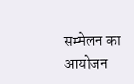सम्मेलन का आयोजन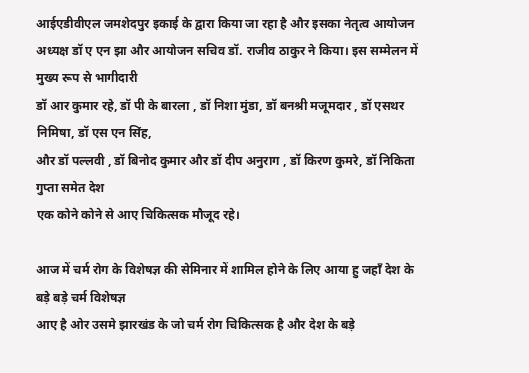आईएडीवीएल जमशेदपुर इकाई के द्वारा किया जा रहा है और इसका नेतृत्व आयोजन
अध्यक्ष डॉ ए एन झा और आयोजन सचिव डॉ. राजीव ठाकुर ने किया। इस सम्मेलन में मुख्य रूप से भागीदारी
डॉ आर कुमार रहे, डॉ पी के बारला , डॉ निशा मुंडा, डॉ बनश्री मजूमदार , डॉ एसथर निमिषा, डॉ एस एन सिंह,
और डॉ पल्लवी , डॉ बिनोद कुमार और डॉ दीप अनुराग , डॉ किरण कुमरे, डॉ निकिता गुप्ता समेत देश
एक कोने कोने से आए चिकित्सक मौजूद रहे।

आज में चर्म रोग के विशेषज्ञ की सेमिनार में शामिल होने के लिए आया हु जहाँ देश के बड़े बड़े चर्म विशेषज्ञ
आए है ओर उसमे झारखंड के जो चर्म रोग चिकित्सक है और देश के बड़े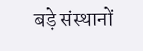बड़े संस्थानों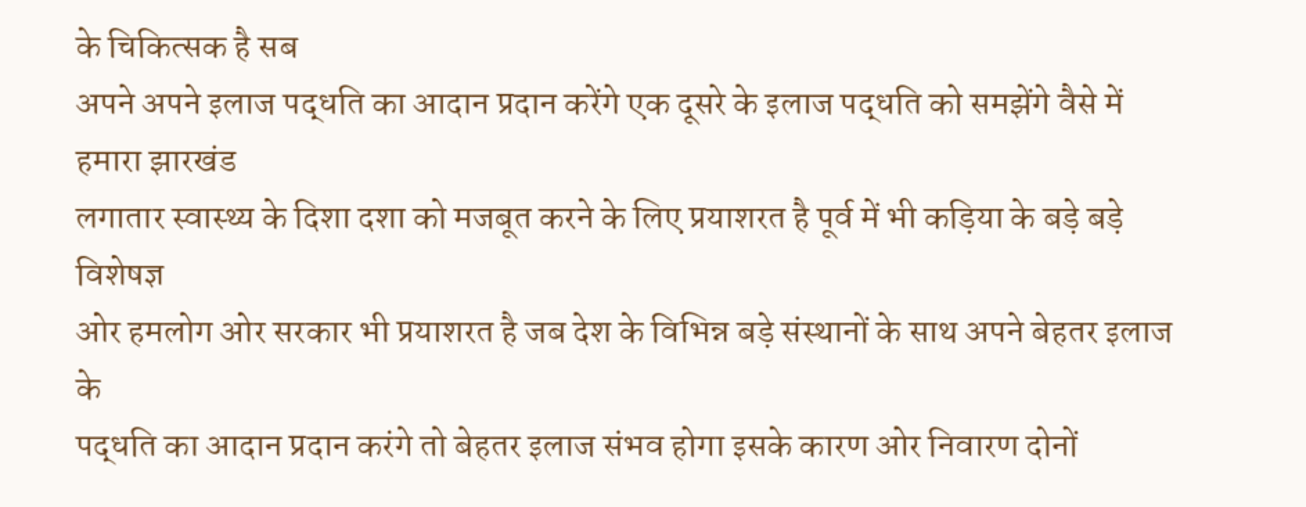के चिकित्सक है सब
अपने अपने इलाज पद्धति का आदान प्रदान करेंगे एक दूसरे के इलाज पद्धति को समझेंगे वैसे में हमारा झारखंड
लगातार स्वास्थ्य के दिशा दशा को मजबूत करने के लिए प्रयाशरत है पूर्व में भी कड़िया के बड़े बड़े विशेषज्ञ
ओर हमलोग ओर सरकार भी प्रयाशरत है जब देश के विभिन्न बड़े संस्थानों के साथ अपने बेहतर इलाज के
पद्धति का आदान प्रदान करंगे तो बेहतर इलाज संभव होगा इसके कारण ओर निवारण दोनों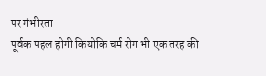पर गंभीरता
पूर्वक पहल होगी कियोकि चर्म रोग भी एक तरह की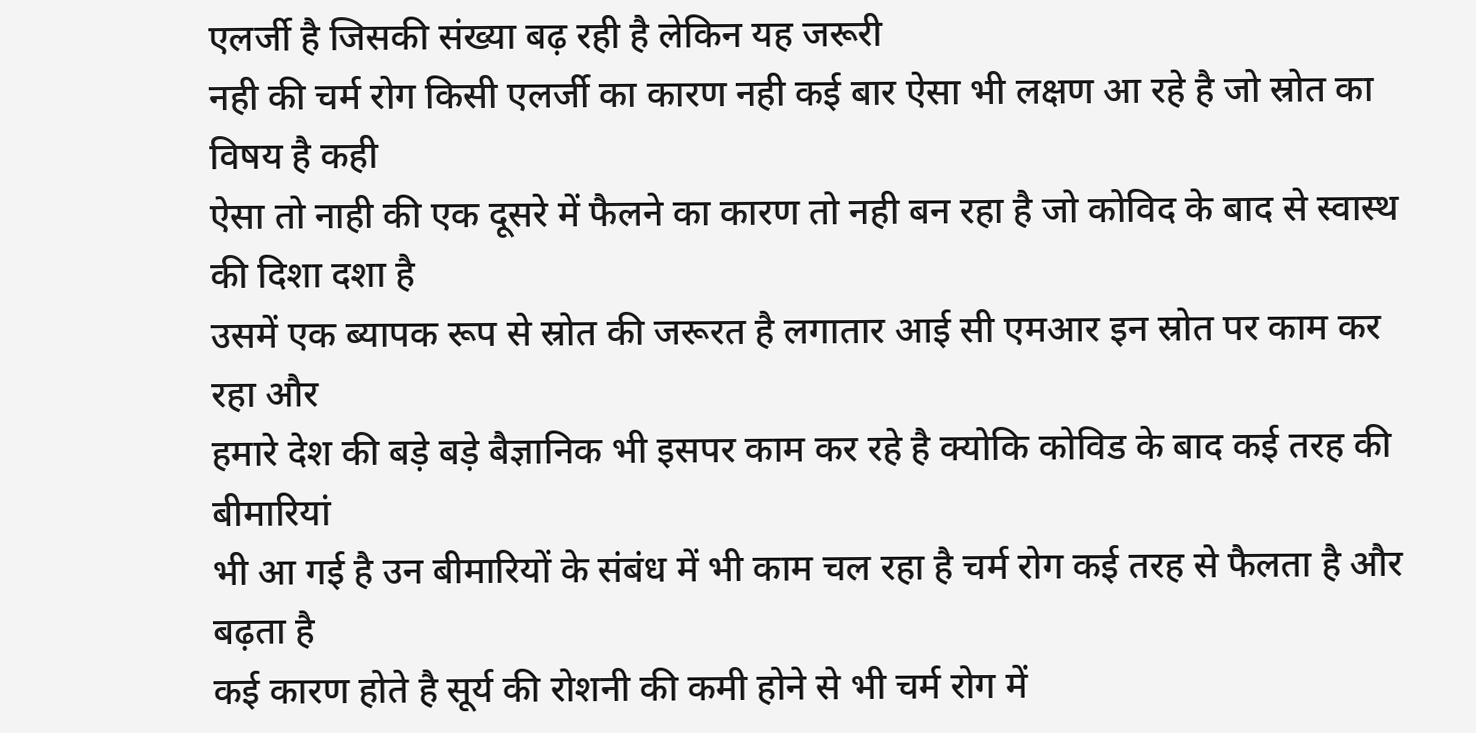एलर्जी है जिसकी संख्या बढ़ रही है लेकिन यह जरूरी
नही की चर्म रोग किसी एलर्जी का कारण नही कई बार ऐसा भी लक्षण आ रहे है जो स्रोत का विषय है कही
ऐसा तो नाही की एक दूसरे में फैलने का कारण तो नही बन रहा है जो कोविद के बाद से स्वास्थ की दिशा दशा है
उसमें एक ब्यापक रूप से स्रोत की जरूरत है लगातार आई सी एमआर इन स्रोत पर काम कर रहा और
हमारे देश की बड़े बड़े बैज्ञानिक भी इसपर काम कर रहे है क्योकि कोविड के बाद कई तरह की बीमारियां
भी आ गई है उन बीमारियों के संबंध में भी काम चल रहा है चर्म रोग कई तरह से फैलता है और बढ़ता है
कई कारण होते है सूर्य की रोशनी की कमी होने से भी चर्म रोग में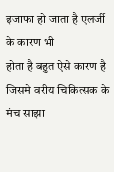इजाफा हो जाता है एलर्जी के कारण भी
होता है बहुत ऐसे कारण है जिसमे वरीय चिकित्सक के मंच साझा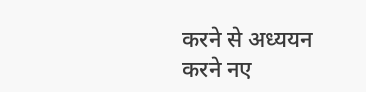करने से अध्ययन करने नए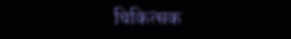चिकित्सक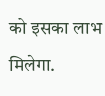को इसका लाभ मिलेगा.